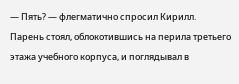— Пять? — флегматично спросил Кирилл.
Парень стоял, облокотившись на перила третьего этажа учебного корпуса, и поглядывал в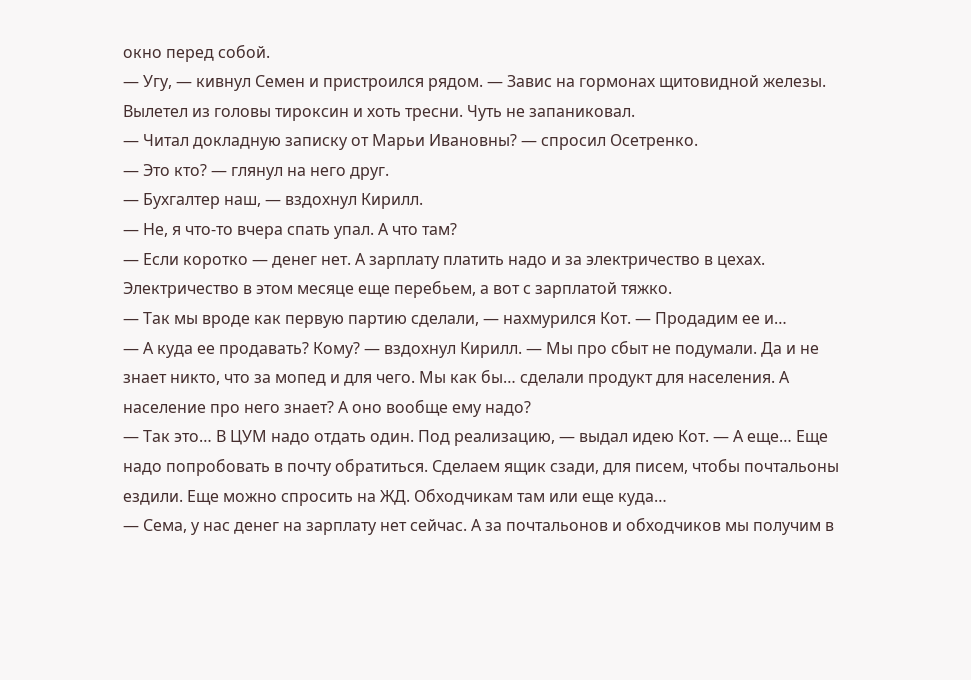окно перед собой.
— Угу, — кивнул Семен и пристроился рядом. — Завис на гормонах щитовидной железы. Вылетел из головы тироксин и хоть тресни. Чуть не запаниковал.
— Читал докладную записку от Марьи Ивановны? — спросил Осетренко.
— Это кто? — глянул на него друг.
— Бухгалтер наш, — вздохнул Кирилл.
— Не, я что-то вчера спать упал. А что там?
— Если коротко — денег нет. А зарплату платить надо и за электричество в цехах. Электричество в этом месяце еще перебьем, а вот с зарплатой тяжко.
— Так мы вроде как первую партию сделали, — нахмурился Кот. — Продадим ее и…
— А куда ее продавать? Кому? — вздохнул Кирилл. — Мы про сбыт не подумали. Да и не знает никто, что за мопед и для чего. Мы как бы… сделали продукт для населения. А население про него знает? А оно вообще ему надо?
— Так это… В ЦУМ надо отдать один. Под реализацию, — выдал идею Кот. — А еще… Еще надо попробовать в почту обратиться. Сделаем ящик сзади, для писем, чтобы почтальоны ездили. Еще можно спросить на ЖД. Обходчикам там или еще куда…
— Сема, у нас денег на зарплату нет сейчас. А за почтальонов и обходчиков мы получим в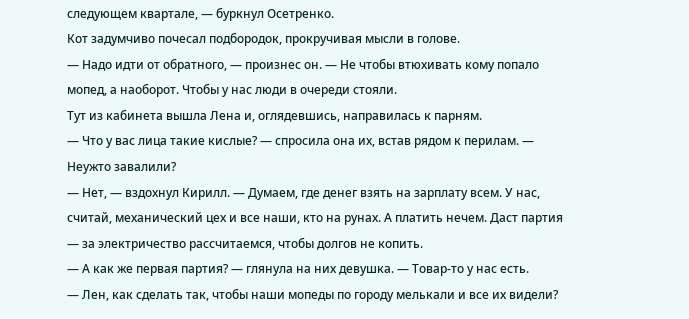следующем квартале, — буркнул Осетренко.
Кот задумчиво почесал подбородок, прокручивая мысли в голове.
— Надо идти от обратного, — произнес он. — Не чтобы втюхивать кому попало мопед, а наоборот. Чтобы у нас люди в очереди стояли.
Тут из кабинета вышла Лена и, оглядевшись, направилась к парням.
— Что у вас лица такие кислые? — спросила она их, встав рядом к перилам. — Неужто завалили?
— Нет, — вздохнул Кирилл. — Думаем, где денег взять на зарплату всем. У нас, считай, механический цех и все наши, кто на рунах. А платить нечем. Даст партия — за электричество рассчитаемся, чтобы долгов не копить.
— А как же первая партия? — глянула на них девушка. — Товар-то у нас есть.
— Лен, как сделать так, чтобы наши мопеды по городу мелькали и все их видели?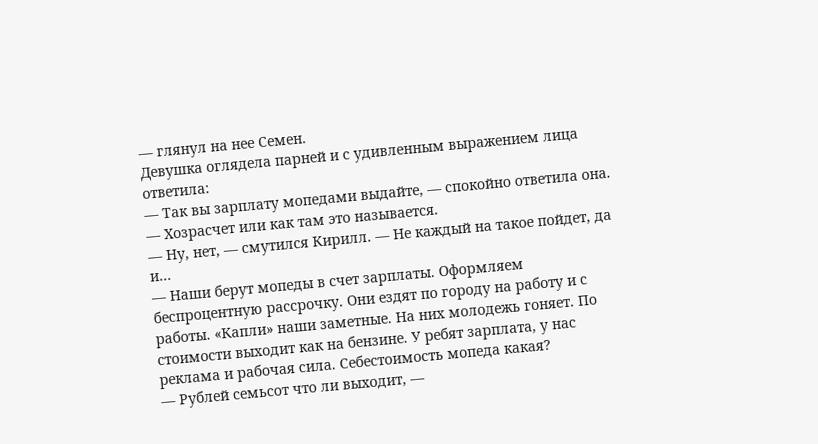— глянул на нее Семен.
Девушка оглядела парней и с удивленным выражением лица ответила:
— Так вы зарплату мопедами выдайте, — спокойно ответила она. — Хозрасчет или как там это называется.
— Ну, нет, — смутился Кирилл. — Не каждый на такое пойдет, да и…
— Наши берут мопеды в счет зарплаты. Оформляем беспроцентную рассрочку. Они ездят по городу на работу и с работы. «Капли» наши заметные. На них молодежь гоняет. По стоимости выходит как на бензине. У ребят зарплата, у нас реклама и рабочая сила. Себестоимость мопеда какая?
— Рублей семьсот что ли выходит, —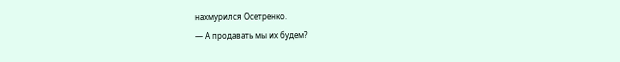нахмурился Осетренко.
— А продавать мы их будем?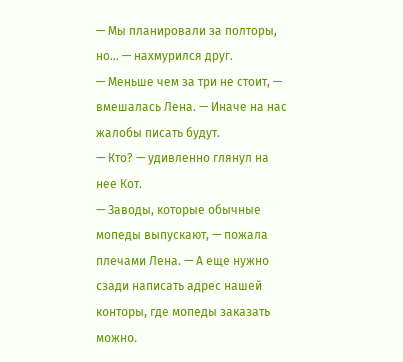— Мы планировали за полторы, но… — нахмурился друг.
— Меньше чем за три не стоит, — вмешалась Лена. — Иначе на нас жалобы писать будут.
— Кто? — удивленно глянул на нее Кот.
— Заводы, которые обычные мопеды выпускают, — пожала плечами Лена. — А еще нужно сзади написать адрес нашей конторы, где мопеды заказать можно.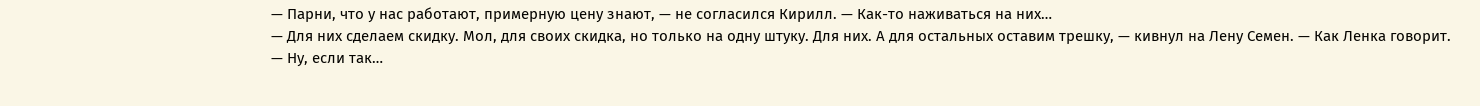— Парни, что у нас работают, примерную цену знают, — не согласился Кирилл. — Как-то наживаться на них…
— Для них сделаем скидку. Мол, для своих скидка, но только на одну штуку. Для них. А для остальных оставим трешку, — кивнул на Лену Семен. — Как Ленка говорит.
— Ну, если так…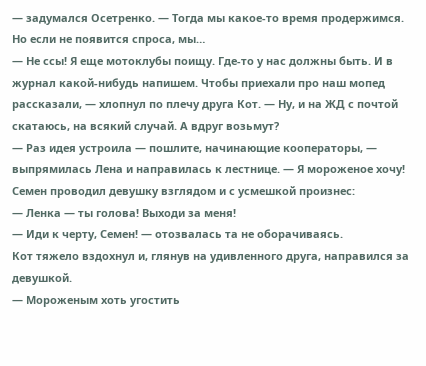— задумался Осетренко. — Тогда мы какое-то время продержимся. Но если не появится спроса, мы…
— Не ссы! Я еще мотоклубы поищу. Где-то у нас должны быть. И в журнал какой-нибудь напишем. Чтобы приехали про наш мопед рассказали, — хлопнул по плечу друга Кот. — Ну, и на ЖД с почтой скатаюсь, на всякий случай. А вдруг возьмут?
— Раз идея устроила — пошлите, начинающие кооператоры, — выпрямилась Лена и направилась к лестнице. — Я мороженое хочу!
Семен проводил девушку взглядом и с усмешкой произнес:
— Ленка — ты голова! Выходи за меня!
— Иди к черту, Семен! — отозвалась та не оборачиваясь.
Кот тяжело вздохнул и, глянув на удивленного друга, направился за девушкой.
— Мороженым хоть угостить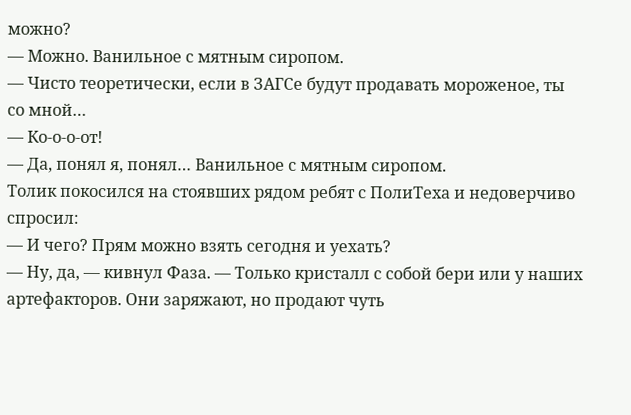можно?
— Можно. Ванильное с мятным сиропом.
— Чисто теоретически, если в ЗАГСе будут продавать мороженое, ты со мной…
— Ко-о-о-от!
— Да, понял я, понял… Ванильное с мятным сиропом.
Толик покосился на стоявших рядом ребят с ПолиТеха и недоверчиво спросил:
— И чего? Прям можно взять сегодня и уехать?
— Ну, да, — кивнул Фаза. — Только кристалл с собой бери или у наших артефакторов. Они заряжают, но продают чуть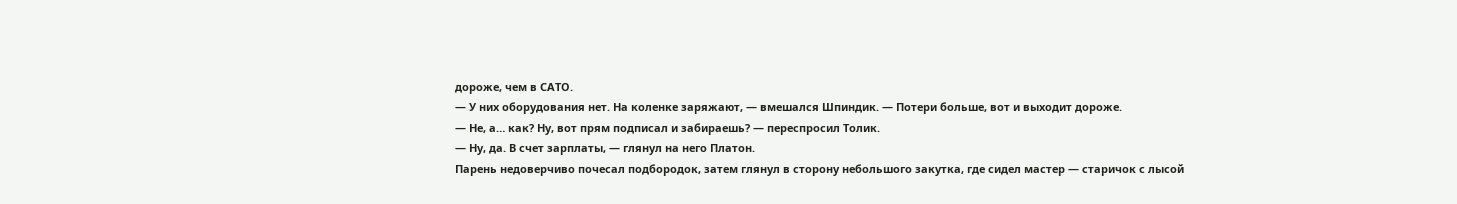дороже, чем в САТО.
— У них оборудования нет. На коленке заряжают, — вмешался Шпиндик. — Потери больше, вот и выходит дороже.
— Не, а… как? Ну, вот прям подписал и забираешь? — переспросил Толик.
— Ну, да. В счет зарплаты, — глянул на него Платон.
Парень недоверчиво почесал подбородок, затем глянул в сторону небольшого закутка, где сидел мастер — старичок с лысой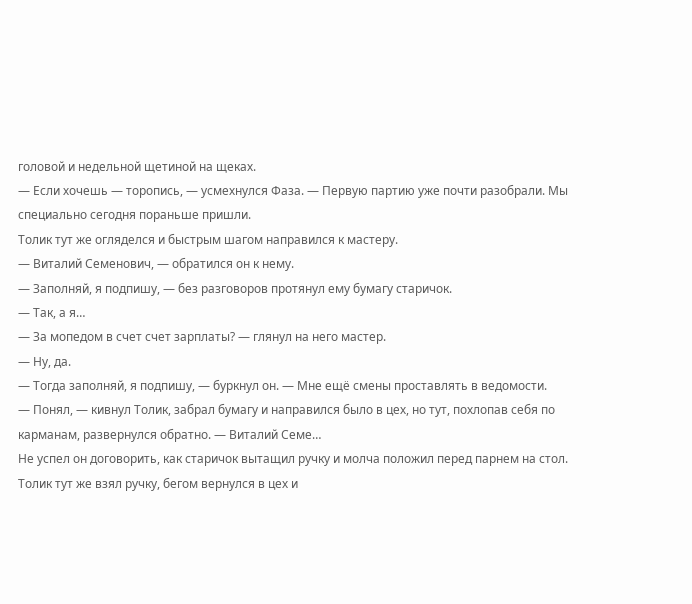головой и недельной щетиной на щеках.
— Если хочешь — торопись, — усмехнулся Фаза. — Первую партию уже почти разобрали. Мы специально сегодня пораньше пришли.
Толик тут же огляделся и быстрым шагом направился к мастеру.
— Виталий Семенович, — обратился он к нему.
— Заполняй, я подпишу, — без разговоров протянул ему бумагу старичок.
— Так, а я…
— За мопедом в счет счет зарплаты? — глянул на него мастер.
— Ну, да.
— Тогда заполняй, я подпишу, — буркнул он. — Мне ещё смены проставлять в ведомости.
— Понял, — кивнул Толик, забрал бумагу и направился было в цех, но тут, похлопав себя по карманам, развернулся обратно. — Виталий Семе…
Не успел он договорить, как старичок вытащил ручку и молча положил перед парнем на стол.
Толик тут же взял ручку, бегом вернулся в цех и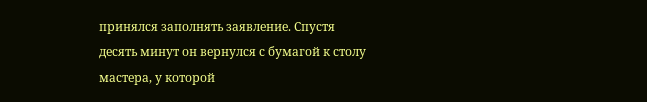принялся заполнять заявление. Спустя десять минут он вернулся с бумагой к столу мастера, у которой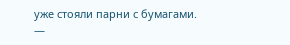уже стояли парни с бумагами.
—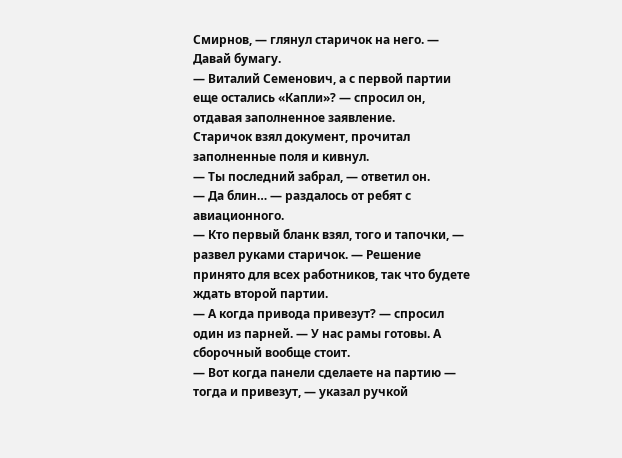Смирнов, — глянул старичок на него. — Давай бумагу.
— Виталий Семенович, а с первой партии еще остались «Капли»? — спросил он, отдавая заполненное заявление.
Старичок взял документ, прочитал заполненные поля и кивнул.
— Ты последний забрал, — ответил он.
— Да блин… — раздалось от ребят с авиационного.
— Кто первый бланк взял, того и тапочки, — развел руками старичок. — Решение принято для всех работников, так что будете ждать второй партии.
— А когда привода привезут? — спросил один из парней. — У нас рамы готовы. А сборочный вообще стоит.
— Вот когда панели сделаете на партию — тогда и привезут, — указал ручкой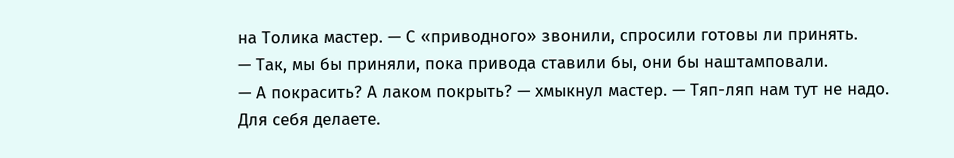на Толика мастер. — С «приводного» звонили, спросили готовы ли принять.
— Так, мы бы приняли, пока привода ставили бы, они бы наштамповали.
— А покрасить? А лаком покрыть? — хмыкнул мастер. — Тяп-ляп нам тут не надо. Для себя делаете.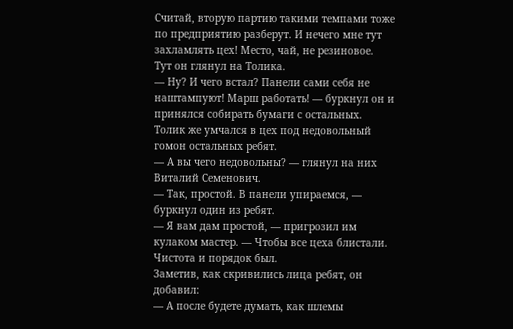Считай, вторую партию такими темпами тоже по предприятию разберут. И нечего мне тут захламлять цех! Место, чай, не резиновое.
Тут он глянул на Толика.
— Ну? И чего встал? Панели сами себя не наштампуют! Марш работать! — буркнул он и принялся собирать бумаги с остальных.
Толик же умчался в цех под недовольный гомон остальных ребят.
— А вы чего недовольны? — глянул на них Виталий Семенович.
— Так, простой. В панели упираемся, — буркнул один из ребят.
— Я вам дам простой, — пригрозил им кулаком мастер. — Чтобы все цеха блистали. Чистота и порядок был.
Заметив, как скривились лица ребят, он добавил:
— А после будете думать, как шлемы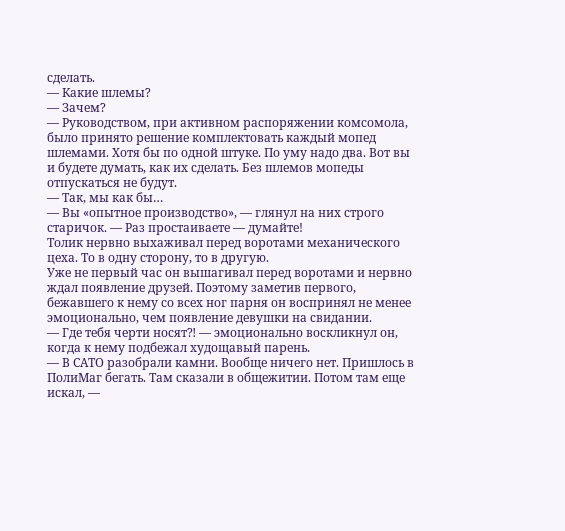сделать.
— Какие шлемы?
— Зачем?
— Руководством, при активном распоряжении комсомола, было принято решение комплектовать каждый мопед шлемами. Хотя бы по одной штуке. По уму надо два. Вот вы и будете думать, как их сделать. Без шлемов мопеды отпускаться не будут.
— Так, мы как бы…
— Вы «опытное производство», — глянул на них строго старичок. — Раз простаиваете — думайте!
Толик нервно выхаживал перед воротами механического цеха. То в одну сторону, то в другую.
Уже не первый час он вышагивал перед воротами и нервно ждал появление друзей. Поэтому заметив первого, бежавшего к нему со всех ног парня он воспринял не менее эмоционально, чем появление девушки на свидании.
— Где тебя черти носят⁈ — эмоционально воскликнул он, когда к нему подбежал худощавый парень.
— В САТО разобрали камни. Вообще ничего нет. Пришлось в ПолиМаг бегать. Там сказали в общежитии. Потом там еще искал, —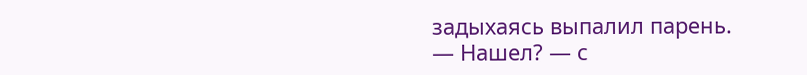задыхаясь выпалил парень.
— Нашел? — с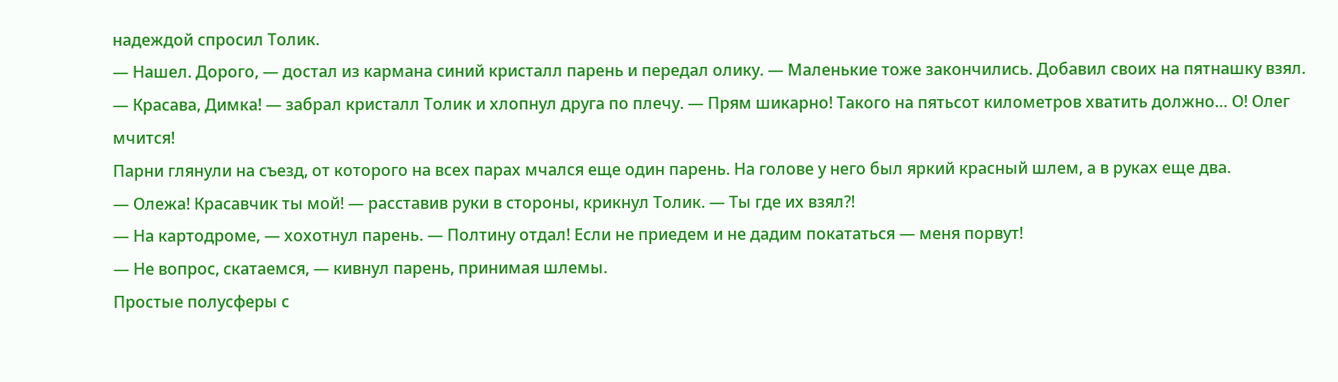надеждой спросил Толик.
— Нашел. Дорого, — достал из кармана синий кристалл парень и передал олику. — Маленькие тоже закончились. Добавил своих на пятнашку взял.
— Красава, Димка! — забрал кристалл Толик и хлопнул друга по плечу. — Прям шикарно! Такого на пятьсот километров хватить должно… О! Олег мчится!
Парни глянули на съезд, от которого на всех парах мчался еще один парень. На голове у него был яркий красный шлем, а в руках еще два.
— Олежа! Красавчик ты мой! — расставив руки в стороны, крикнул Толик. — Ты где их взял⁈
— На картодроме, — хохотнул парень. — Полтину отдал! Если не приедем и не дадим покататься — меня порвут!
— Не вопрос, скатаемся, — кивнул парень, принимая шлемы.
Простые полусферы с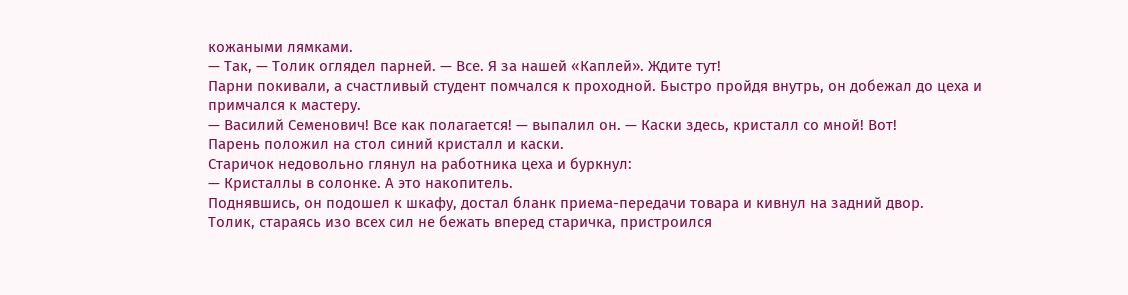кожаными лямками.
— Так, — Толик оглядел парней. — Все. Я за нашей «Каплей». Ждите тут!
Парни покивали, а счастливый студент помчался к проходной. Быстро пройдя внутрь, он добежал до цеха и примчался к мастеру.
— Василий Семенович! Все как полагается! — выпалил он. — Каски здесь, кристалл со мной! Вот!
Парень положил на стол синий кристалл и каски.
Старичок недовольно глянул на работника цеха и буркнул:
— Кристаллы в солонке. А это накопитель.
Поднявшись, он подошел к шкафу, достал бланк приема-передачи товара и кивнул на задний двор.
Толик, стараясь изо всех сил не бежать вперед старичка, пристроился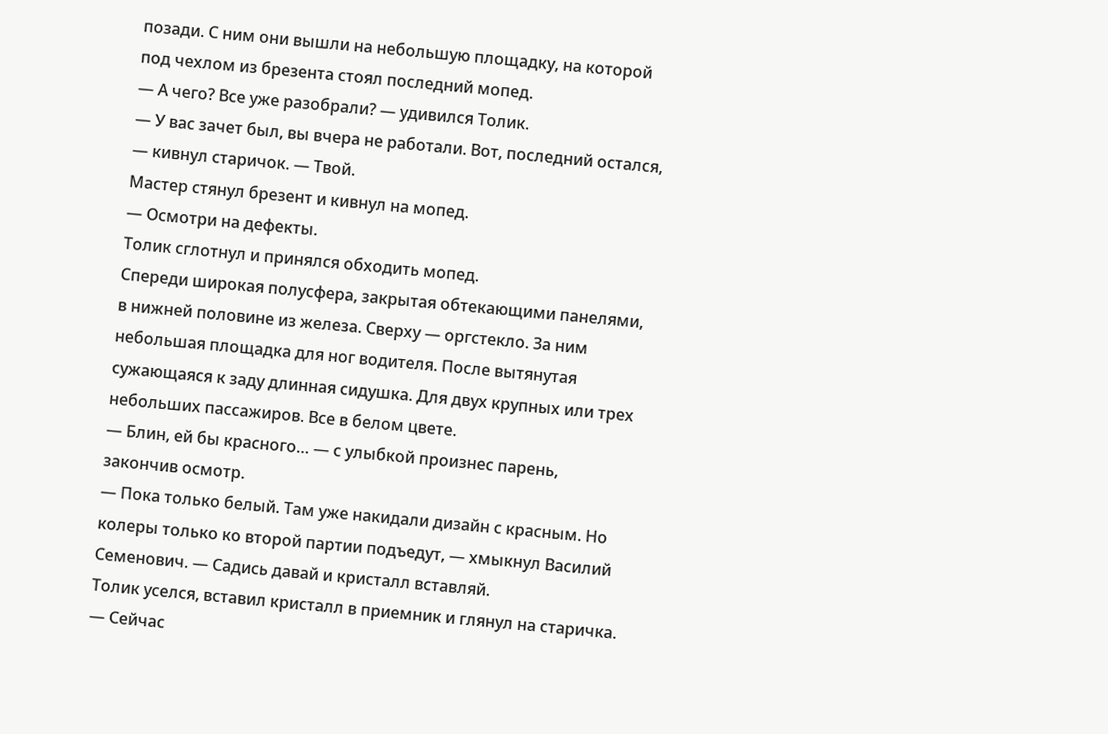позади. С ним они вышли на небольшую площадку, на которой под чехлом из брезента стоял последний мопед.
— А чего? Все уже разобрали? — удивился Толик.
— У вас зачет был, вы вчера не работали. Вот, последний остался, — кивнул старичок. — Твой.
Мастер стянул брезент и кивнул на мопед.
— Осмотри на дефекты.
Толик сглотнул и принялся обходить мопед.
Спереди широкая полусфера, закрытая обтекающими панелями, в нижней половине из железа. Сверху — оргстекло. За ним небольшая площадка для ног водителя. После вытянутая сужающаяся к заду длинная сидушка. Для двух крупных или трех небольших пассажиров. Все в белом цвете.
— Блин, ей бы красного… — с улыбкой произнес парень, закончив осмотр.
— Пока только белый. Там уже накидали дизайн с красным. Но колеры только ко второй партии подъедут, — хмыкнул Василий Семенович. — Садись давай и кристалл вставляй.
Толик уселся, вставил кристалл в приемник и глянул на старичка.
— Сейчас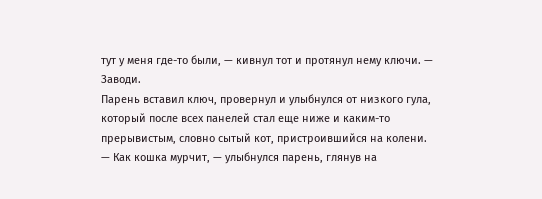тут у меня где-то были, — кивнул тот и протянул нему ключи. — Заводи.
Парень вставил ключ, провернул и улыбнулся от низкого гула, который после всех панелей стал еще ниже и каким-то прерывистым, словно сытый кот, пристроившийся на колени.
— Как кошка мурчит, — улыбнулся парень, глянув на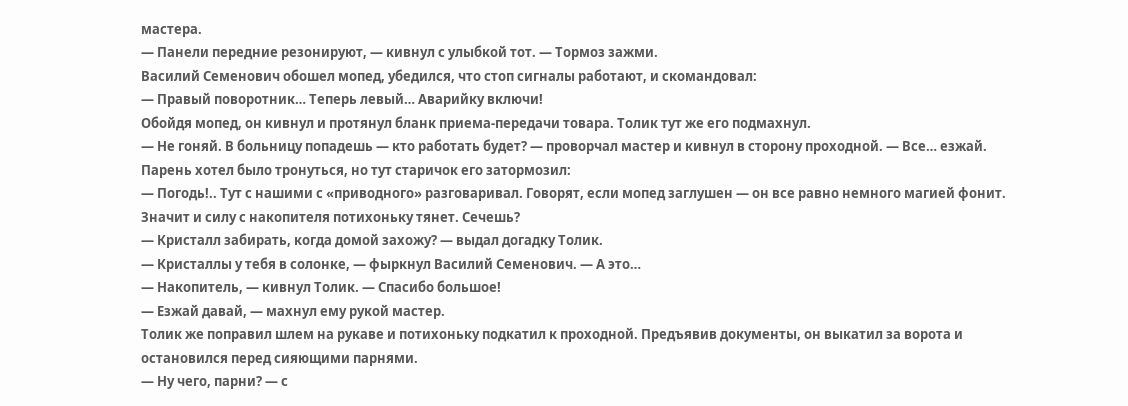мастера.
— Панели передние резонируют, — кивнул с улыбкой тот. — Тормоз зажми.
Василий Семенович обошел мопед, убедился, что стоп сигналы работают, и скомандовал:
— Правый поворотник… Теперь левый… Аварийку включи!
Обойдя мопед, он кивнул и протянул бланк приема-передачи товара. Толик тут же его подмахнул.
— Не гоняй. В больницу попадешь — кто работать будет? — проворчал мастер и кивнул в сторону проходной. — Все… езжай.
Парень хотел было тронуться, но тут старичок его затормозил:
— Погодь!.. Тут с нашими с «приводного» разговаривал. Говорят, если мопед заглушен — он все равно немного магией фонит. Значит и силу с накопителя потихоньку тянет. Сечешь?
— Кристалл забирать, когда домой захожу? — выдал догадку Толик.
— Кристаллы у тебя в солонке, — фыркнул Василий Семенович. — А это…
— Накопитель, — кивнул Толик. — Спасибо большое!
— Езжай давай, — махнул ему рукой мастер.
Толик же поправил шлем на рукаве и потихоньку подкатил к проходной. Предъявив документы, он выкатил за ворота и остановился перед сияющими парнями.
— Ну чего, парни? — с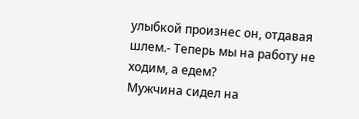улыбкой произнес он, отдавая шлем.- Теперь мы на работу не ходим, а едем?
Мужчина сидел на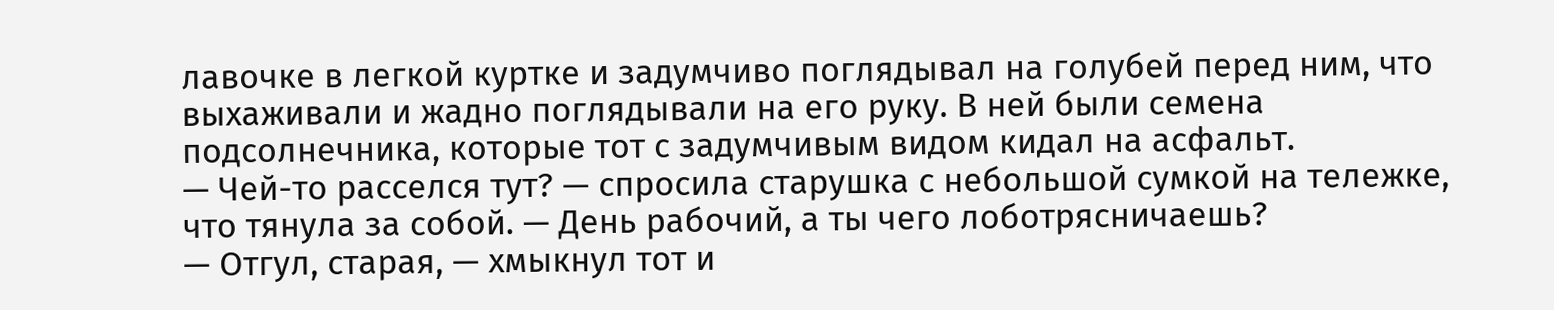лавочке в легкой куртке и задумчиво поглядывал на голубей перед ним, что выхаживали и жадно поглядывали на его руку. В ней были семена подсолнечника, которые тот с задумчивым видом кидал на асфальт.
— Чей-то расселся тут? — спросила старушка с небольшой сумкой на тележке, что тянула за собой. — День рабочий, а ты чего лоботрясничаешь?
— Отгул, старая, — хмыкнул тот и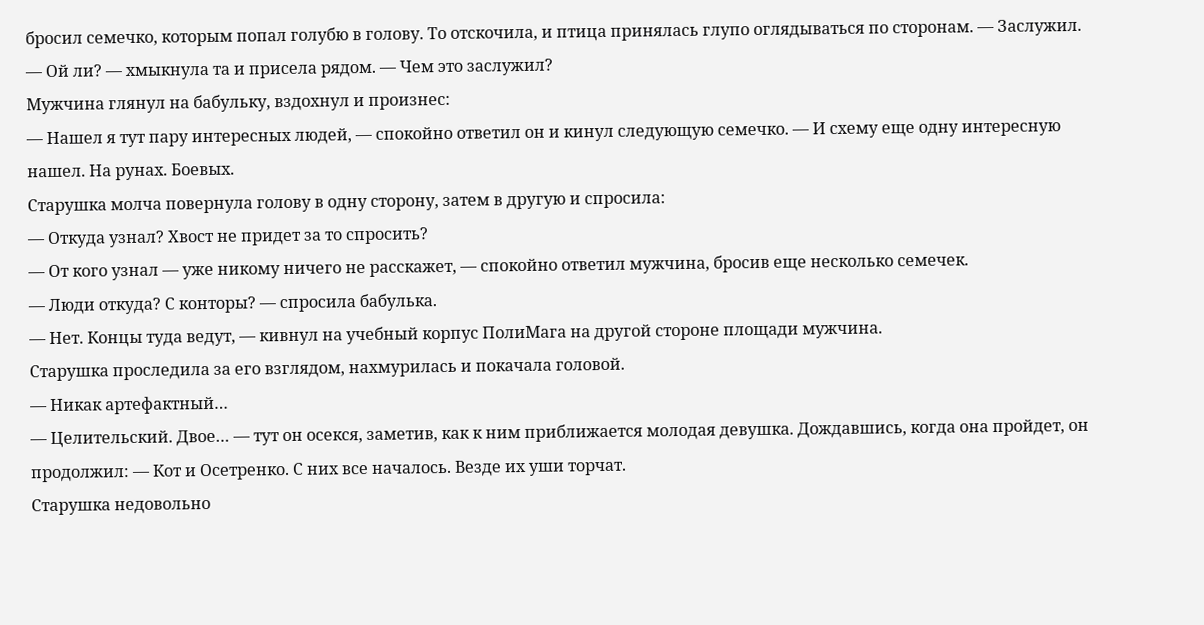бросил семечко, которым попал голубю в голову. То отскочила, и птица принялась глупо оглядываться по сторонам. — Заслужил.
— Ой ли? — хмыкнула та и присела рядом. — Чем это заслужил?
Мужчина глянул на бабульку, вздохнул и произнес:
— Нашел я тут пару интересных людей, — спокойно ответил он и кинул следующую семечко. — И схему еще одну интересную нашел. На рунах. Боевых.
Старушка молча повернула голову в одну сторону, затем в другую и спросила:
— Откуда узнал? Хвост не придет за то спросить?
— От кого узнал — уже никому ничего не расскажет, — спокойно ответил мужчина, бросив еще несколько семечек.
— Люди откуда? С конторы? — спросила бабулька.
— Нет. Концы туда ведут, — кивнул на учебный корпус ПолиМага на другой стороне площади мужчина.
Старушка проследила за его взглядом, нахмурилась и покачала головой.
— Никак артефактный…
— Целительский. Двое… — тут он осекся, заметив, как к ним приближается молодая девушка. Дождавшись, когда она пройдет, он продолжил: — Кот и Осетренко. С них все началось. Везде их уши торчат.
Старушка недовольно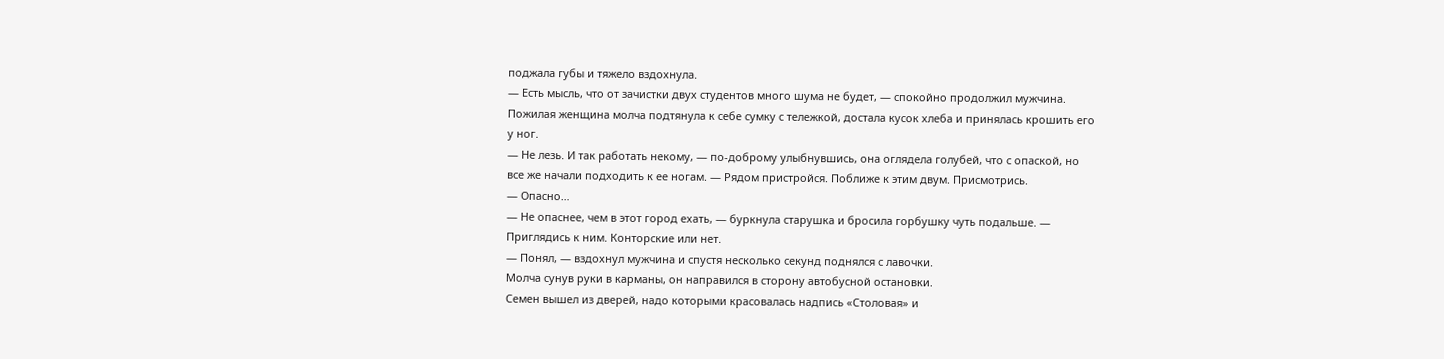поджала губы и тяжело вздохнула.
— Есть мысль, что от зачистки двух студентов много шума не будет, — спокойно продолжил мужчина.
Пожилая женщина молча подтянула к себе сумку с тележкой, достала кусок хлеба и принялась крошить его у ног.
— Не лезь. И так работать некому, — по-доброму улыбнувшись, она оглядела голубей, что с опаской, но все же начали подходить к ее ногам. — Рядом пристройся. Поближе к этим двум. Присмотрись.
— Опасно…
— Не опаснее, чем в этот город ехать, — буркнула старушка и бросила горбушку чуть подальше. — Приглядись к ним. Конторские или нет.
— Понял, — вздохнул мужчина и спустя несколько секунд поднялся с лавочки.
Молча сунув руки в карманы, он направился в сторону автобусной остановки.
Семен вышел из дверей, надо которыми красовалась надпись «Столовая» и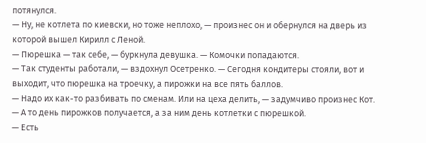потянулся.
— Ну, не котлета по киевски, но тоже неплохо, — произнес он и обернулся на дверь из которой вышел Кирилл с Леной.
— Пюрешка — так себе, — буркнула девушка. — Комочки попадаются.
— Так студенты работали, — вздохнул Осетренко. — Сегодня кондитеры стояли, вот и выходит, что пюрешка на троечку, а пирожки на все пять баллов.
— Надо их как-то разбивать по сменам. Или на цеха делить, — задумчиво произнес Кот. — А то день пирожков получается, а за ним день котлетки с пюрешкой.
— Есть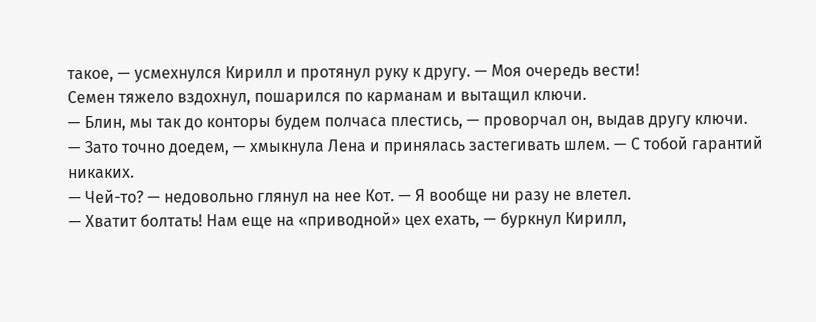такое, — усмехнулся Кирилл и протянул руку к другу. — Моя очередь вести!
Семен тяжело вздохнул, пошарился по карманам и вытащил ключи.
— Блин, мы так до конторы будем полчаса плестись, — проворчал он, выдав другу ключи.
— Зато точно доедем, — хмыкнула Лена и принялась застегивать шлем. — С тобой гарантий никаких.
— Чей-то? — недовольно глянул на нее Кот. — Я вообще ни разу не влетел.
— Хватит болтать! Нам еще на «приводной» цех ехать, — буркнул Кирилл,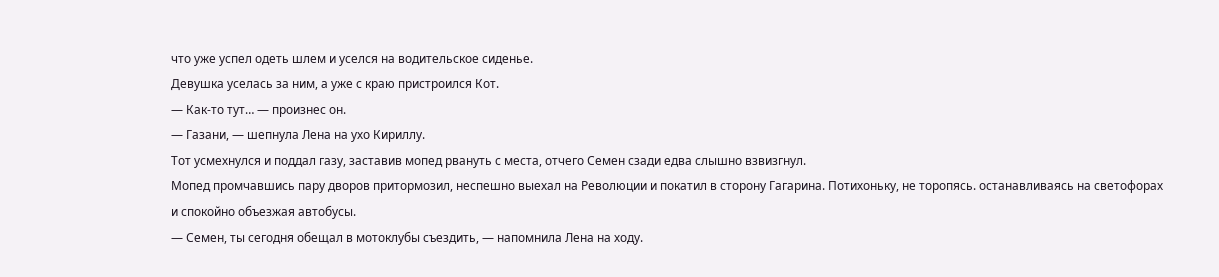что уже успел одеть шлем и уселся на водительское сиденье.
Девушка уселась за ним, а уже с краю пристроился Кот.
— Как-то тут… — произнес он.
— Газани, — шепнула Лена на ухо Кириллу.
Тот усмехнулся и поддал газу, заставив мопед рвануть с места, отчего Семен сзади едва слышно взвизгнул.
Мопед промчавшись пару дворов притормозил, неспешно выехал на Революции и покатил в сторону Гагарина. Потихоньку, не торопясь. останавливаясь на светофорах и спокойно объезжая автобусы.
— Семен, ты сегодня обещал в мотоклубы съездить, — напомнила Лена на ходу.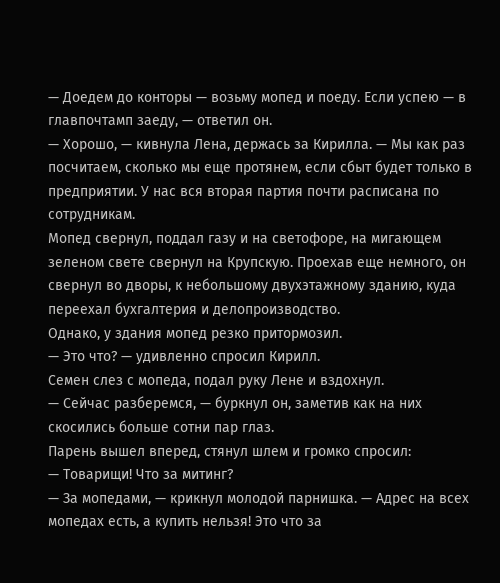— Доедем до конторы — возьму мопед и поеду. Если успею — в главпочтамп заеду, — ответил он.
— Хорошо, — кивнула Лена, держась за Кирилла. — Мы как раз посчитаем, сколько мы еще протянем, если сбыт будет только в предприятии. У нас вся вторая партия почти расписана по сотрудникам.
Мопед свернул, поддал газу и на светофоре, на мигающем зеленом свете свернул на Крупскую. Проехав еще немного, он свернул во дворы, к небольшому двухэтажному зданию, куда переехал бухгалтерия и делопроизводство.
Однако, у здания мопед резко притормозил.
— Это что? — удивленно спросил Кирилл.
Семен слез с мопеда, подал руку Лене и вздохнул.
— Сейчас разберемся, — буркнул он, заметив как на них скосились больше сотни пар глаз.
Парень вышел вперед, стянул шлем и громко спросил:
— Товарищи! Что за митинг?
— За мопедами, — крикнул молодой парнишка. — Адрес на всех мопедах есть, а купить нельзя! Это что за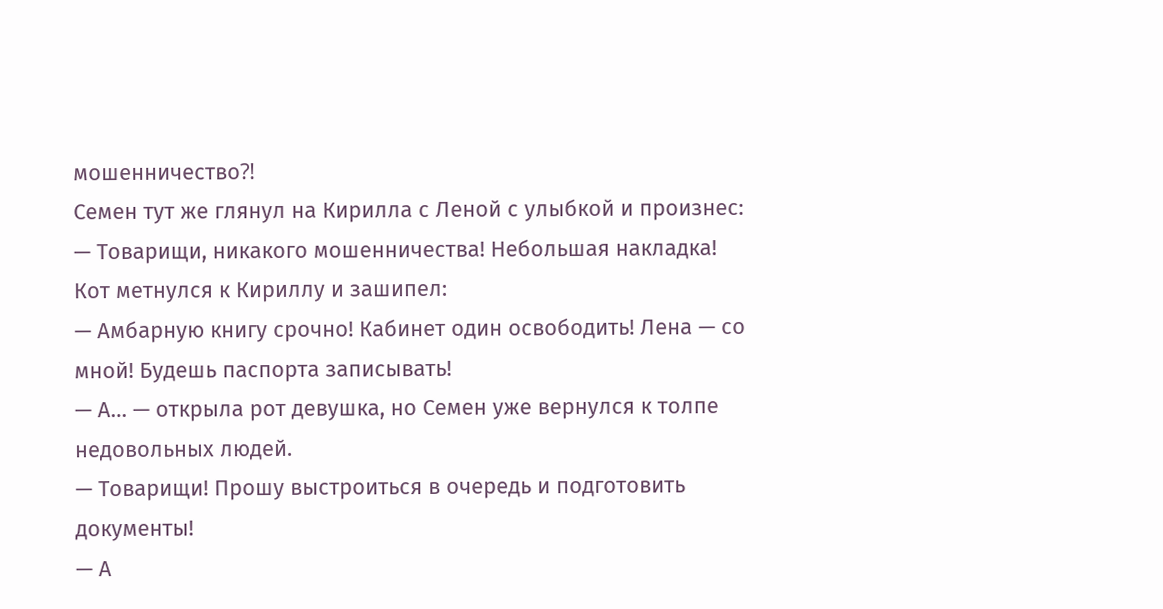мошенничество⁈
Семен тут же глянул на Кирилла с Леной с улыбкой и произнес:
— Товарищи, никакого мошенничества! Небольшая накладка!
Кот метнулся к Кириллу и зашипел:
— Амбарную книгу срочно! Кабинет один освободить! Лена — со мной! Будешь паспорта записывать!
— А… — открыла рот девушка, но Семен уже вернулся к толпе недовольных людей.
— Товарищи! Прошу выстроиться в очередь и подготовить документы!
— А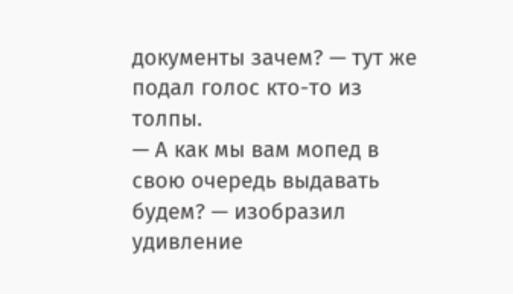документы зачем? — тут же подал голос кто-то из толпы.
— А как мы вам мопед в свою очередь выдавать будем? — изобразил удивление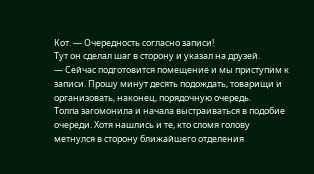Кот. — Очередность согласно записи!
Тут он сделал шаг в сторону и указал на друзей.
— Сейчас подготовится помещение и мы приступим к записи. Прошу минут десять подождать, товарищи и организовать, наконец, порядочную очередь.
Толпа загомонила и начала выстраиваться в подобие очереди. Хотя нашлись и те, кто сломя голову метнулся в сторону ближайшего отделения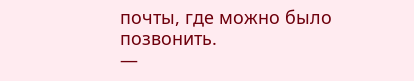почты, где можно было позвонить.
—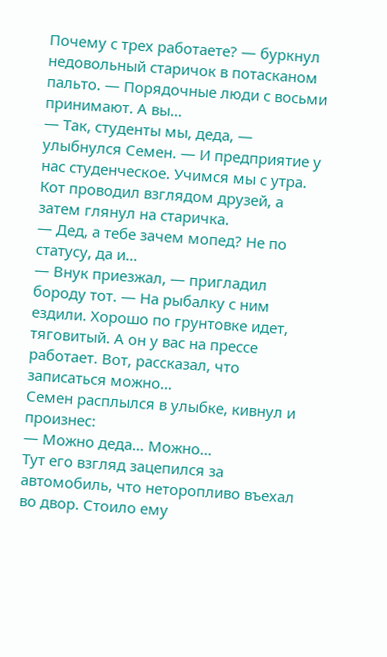Почему с трех работаете? — буркнул недовольный старичок в потасканом пальто. — Порядочные люди с восьми принимают. А вы…
— Так, студенты мы, деда, — улыбнулся Семен. — И предприятие у нас студенческое. Учимся мы с утра.
Кот проводил взглядом друзей, а затем глянул на старичка.
— Дед, а тебе зачем мопед? Не по статусу, да и…
— Внук приезжал, — пригладил бороду тот. — На рыбалку с ним ездили. Хорошо по грунтовке идет, тяговитый. А он у вас на прессе работает. Вот, рассказал, что записаться можно…
Семен расплылся в улыбке, кивнул и произнес:
— Можно деда… Можно…
Тут его взгляд зацепился за автомобиль, что неторопливо въехал во двор. Стоило ему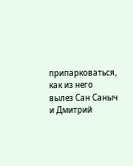припарковаться, как из него вылез Сан Саныч и Дмитрий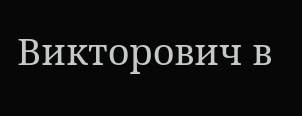Викторович в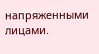напряженными лицами.